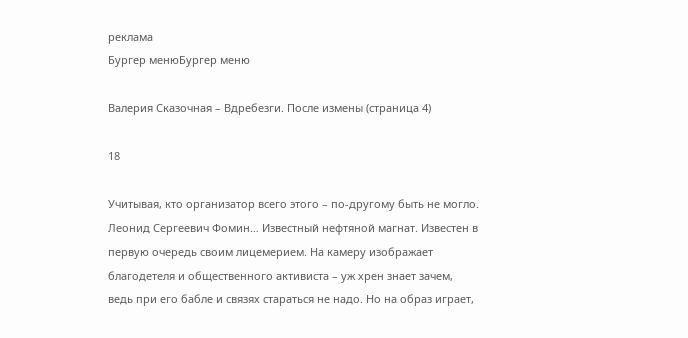реклама
Бургер менюБургер меню

Валерия Сказочная – Вдребезги. После измены (страница 4)

18

Учитывая, кто организатор всего этого – по-другому быть не могло. Леонид Сергеевич Фомин… Известный нефтяной магнат. Известен в первую очередь своим лицемерием. На камеру изображает благодетеля и общественного активиста – уж хрен знает зачем, ведь при его бабле и связях стараться не надо. Но на образ играет,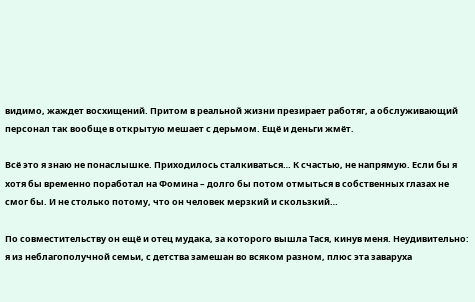видимо, жаждет восхищений. Притом в реальной жизни презирает работяг, а обслуживающий персонал так вообще в открытую мешает с дерьмом. Ещё и деньги жмёт.

Всё это я знаю не понаслышке. Приходилось сталкиваться… К счастью, не напрямую. Если бы я хотя бы временно поработал на Фомина – долго бы потом отмыться в собственных глазах не смог бы. И не столько потому, что он человек мерзкий и скользкий…

По совместительству он ещё и отец мудака, за которого вышла Тася, кинув меня. Неудивительно: я из неблагополучной семьи, с детства замешан во всяком разном, плюс эта заваруха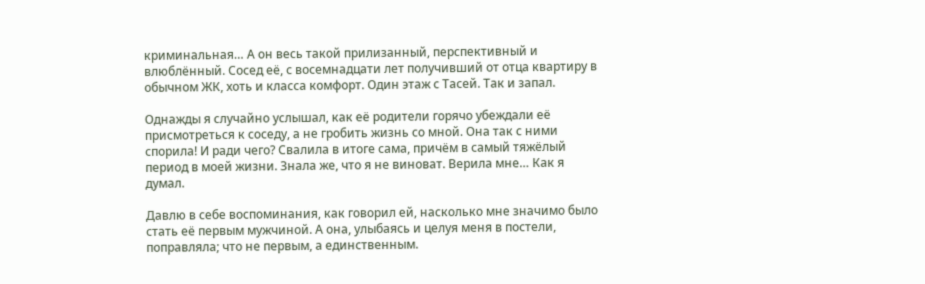криминальная… А он весь такой прилизанный, перспективный и влюблённый. Сосед её, с восемнадцати лет получивший от отца квартиру в обычном ЖК, хоть и класса комфорт. Один этаж с Тасей. Так и запал.

Однажды я случайно услышал, как её родители горячо убеждали её присмотреться к соседу, а не гробить жизнь со мной. Она так с ними спорила! И ради чего? Свалила в итоге сама, причём в самый тяжёлый период в моей жизни. Знала же, что я не виноват. Верила мне… Как я думал.

Давлю в себе воспоминания, как говорил ей, насколько мне значимо было стать её первым мужчиной. А она, улыбаясь и целуя меня в постели, поправляла; что не первым, а единственным.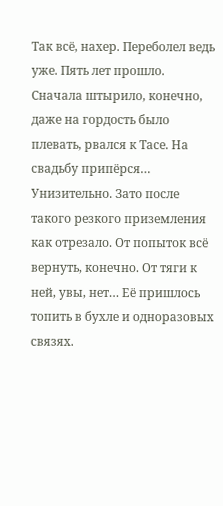Так всё, нахер. Переболел ведь уже. Пять лет прошло. Сначала штырило, конечно, даже на гордость было плевать, рвался к Тасе. На свадьбу припёрся… Унизительно. Зато после такого резкого приземления как отрезало. От попыток всё вернуть, конечно. От тяги к ней, увы, нет… Её пришлось топить в бухле и одноразовых связях.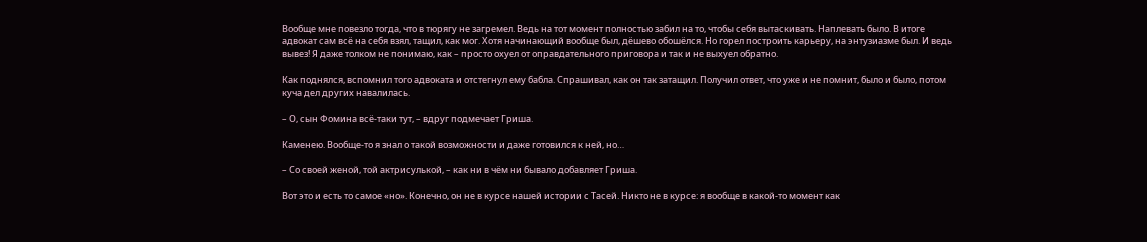Вообще мне повезло тогда, что в тюрягу не загремел. Ведь на тот момент полностью забил на то, чтобы себя вытаскивать. Наплевать было. В итоге адвокат сам всё на себя взял, тащил, как мог. Хотя начинающий вообще был, дёшево обошёлся. Но горел построить карьеру, на энтузиазме был. И ведь вывез! Я даже толком не понимаю, как – просто охуел от оправдательного приговора и так и не выхуел обратно.

Как поднялся, вспомнил того адвоката и отстегнул ему бабла. Спрашивал, как он так затащил. Получил ответ, что уже и не помнит, было и было, потом куча дел других навалилась.

– О, сын Фомина всё-таки тут, – вдруг подмечает Гриша.

Каменею. Вообще-то я знал о такой возможности и даже готовился к ней, но…

– Со своей женой, той актрисулькой, – как ни в чём ни бывало добавляет Гриша.

Вот это и есть то самое «но». Конечно, он не в курсе нашей истории с Тасей. Никто не в курсе: я вообще в какой-то момент как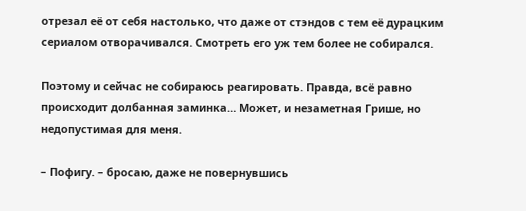отрезал её от себя настолько, что даже от стэндов с тем её дурацким сериалом отворачивался. Смотреть его уж тем более не собирался.

Поэтому и сейчас не собираюсь реагировать. Правда, всё равно происходит долбанная заминка… Может, и незаметная Грише, но недопустимая для меня.

– Пофигу. – бросаю, даже не повернувшись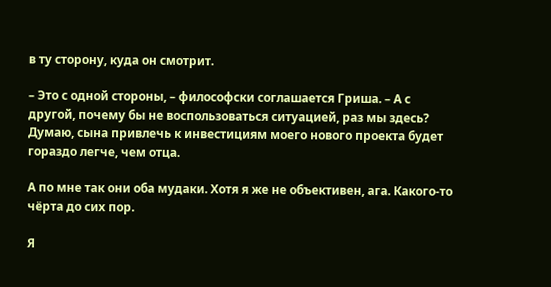в ту сторону, куда он смотрит.

– Это с одной стороны, – философски соглашается Гриша. – А с другой, почему бы не воспользоваться ситуацией, раз мы здесь? Думаю, сына привлечь к инвестициям моего нового проекта будет гораздо легче, чем отца.

А по мне так они оба мудаки. Хотя я же не объективен, ага. Какого-то чёрта до сих пор.

Я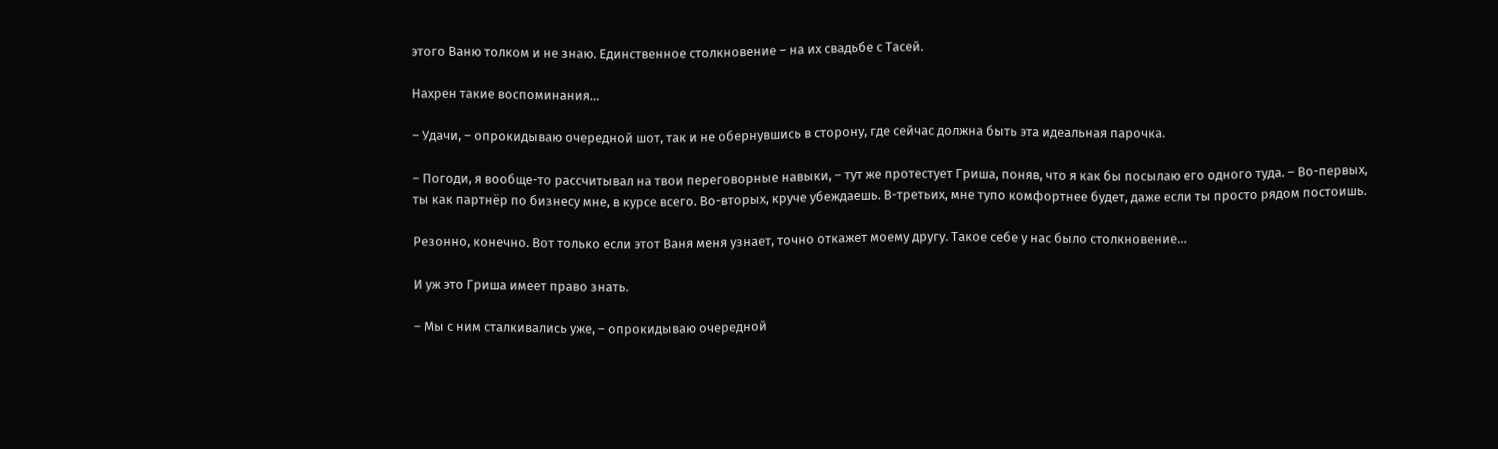этого Ваню толком и не знаю. Единственное столкновение – на их свадьбе с Тасей.

Нахрен такие воспоминания…

– Удачи, – опрокидываю очередной шот, так и не обернувшись в сторону, где сейчас должна быть эта идеальная парочка.

– Погоди, я вообще-то рассчитывал на твои переговорные навыки, – тут же протестует Гриша, поняв, что я как бы посылаю его одного туда. – Во-первых, ты как партнёр по бизнесу мне, в курсе всего. Во-вторых, круче убеждаешь. В-третьих, мне тупо комфортнее будет, даже если ты просто рядом постоишь.

Резонно, конечно. Вот только если этот Ваня меня узнает, точно откажет моему другу. Такое себе у нас было столкновение…

И уж это Гриша имеет право знать.

– Мы с ним сталкивались уже, – опрокидываю очередной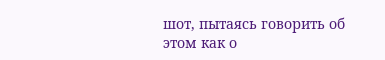шот, пытаясь говорить об этом как о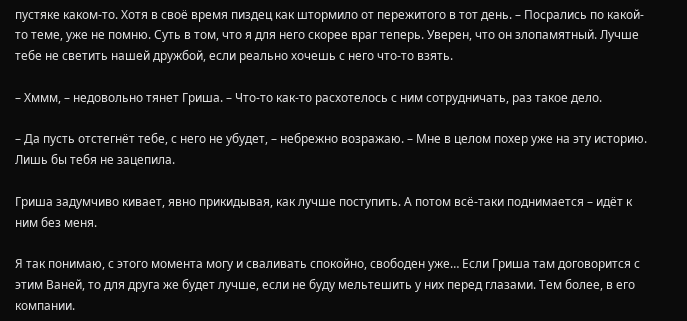пустяке каком-то. Хотя в своё время пиздец как штормило от пережитого в тот день. – Посрались по какой-то теме, уже не помню. Суть в том, что я для него скорее враг теперь. Уверен, что он злопамятный. Лучше тебе не светить нашей дружбой, если реально хочешь с него что-то взять.

– Хммм, – недовольно тянет Гриша. – Что-то как-то расхотелось с ним сотрудничать, раз такое дело.

– Да пусть отстегнёт тебе, с него не убудет, – небрежно возражаю. – Мне в целом похер уже на эту историю. Лишь бы тебя не зацепила.

Гриша задумчиво кивает, явно прикидывая, как лучше поступить. А потом всё-таки поднимается – идёт к ним без меня.

Я так понимаю, с этого момента могу и сваливать спокойно, свободен уже… Если Гриша там договорится с этим Ваней, то для друга же будет лучше, если не буду мельтешить у них перед глазами. Тем более, в его компании.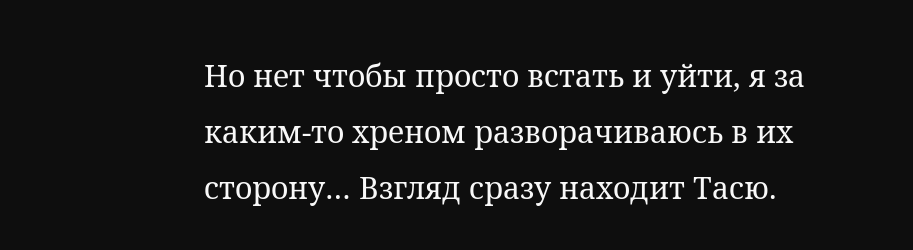Но нет чтобы просто встать и уйти, я за каким-то хреном разворачиваюсь в их сторону… Взгляд сразу находит Тасю.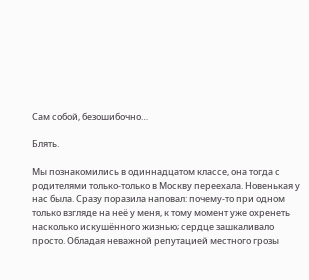Сам собой, безошибочно…

Блять.

Мы познакомились в одиннадцатом классе, она тогда с родителями только-только в Москву переехала. Новенькая у нас была. Сразу поразила наповал: почему-то при одном только взгляде на неё у меня, к тому момент уже охренеть насколько искушённого жизнью; сердце зашкаливало просто. Обладая неважной репутацией местного грозы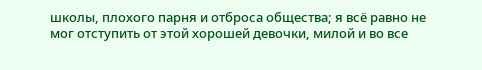школы, плохого парня и отброса общества; я всё равно не мог отступить от этой хорошей девочки, милой и во все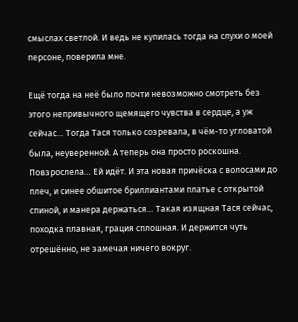смыслах светлой. И ведь не купилась тогда на слухи о моей персоне, поверила мне.

Ещё тогда на неё было почти невозможно смотреть без этого непривычного щемящего чувства в сердце, а уж сейчас… Тогда Тася только созревала, в чём-то угловатой была, неуверенной. А теперь она просто роскошна. Повзрослела… Ей идёт. И эта новая причёска с волосами до плеч, и синее обшитое бриллиантами платье с открытой спиной, и манера держаться… Такая изящная Тася сейчас, походка плавная, грация сплошная. И держится чуть отрешённо, не замечая ничего вокруг.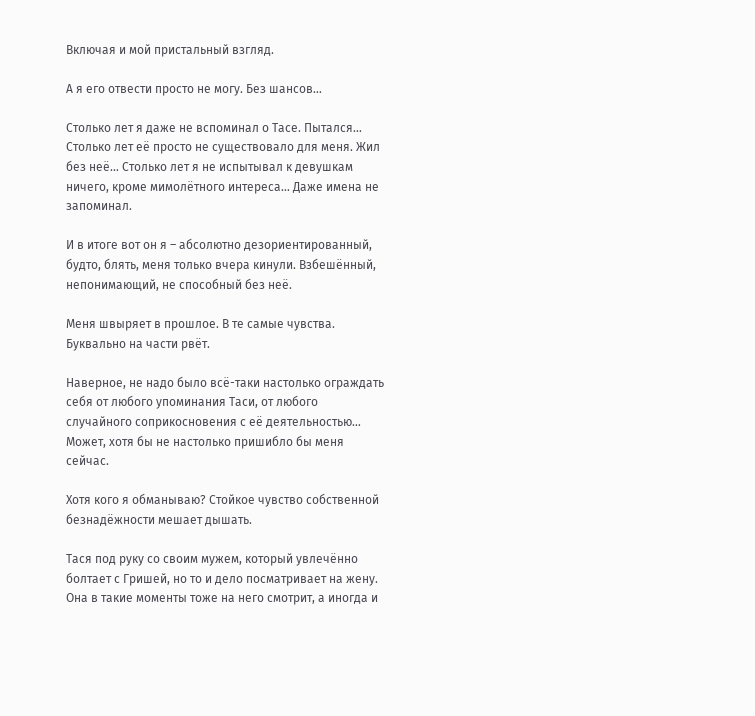Включая и мой пристальный взгляд.

А я его отвести просто не могу. Без шансов…

Столько лет я даже не вспоминал о Тасе. Пытался… Столько лет её просто не существовало для меня. Жил без неё… Столько лет я не испытывал к девушкам ничего, кроме мимолётного интереса… Даже имена не запоминал.

И в итоге вот он я – абсолютно дезориентированный, будто, блять, меня только вчера кинули. Взбешённый, непонимающий, не способный без неё.

Меня швыряет в прошлое. В те самые чувства. Буквально на части рвёт.

Наверное, не надо было всё-таки настолько ограждать себя от любого упоминания Таси, от любого случайного соприкосновения с её деятельностью… Может, хотя бы не настолько пришибло бы меня сейчас.

Хотя кого я обманываю? Стойкое чувство собственной безнадёжности мешает дышать.

Тася под руку со своим мужем, который увлечённо болтает с Гришей, но то и дело посматривает на жену. Она в такие моменты тоже на него смотрит, а иногда и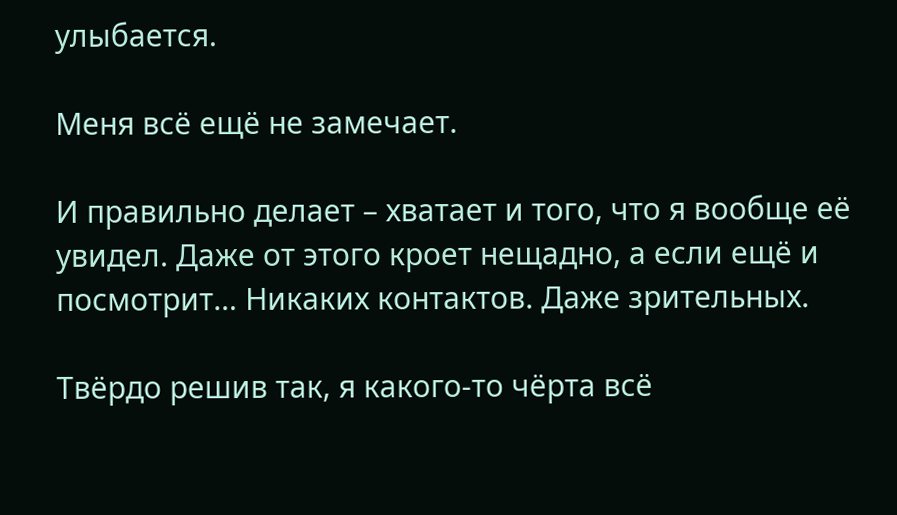улыбается.

Меня всё ещё не замечает.

И правильно делает – хватает и того, что я вообще её увидел. Даже от этого кроет нещадно, а если ещё и посмотрит… Никаких контактов. Даже зрительных.

Твёрдо решив так, я какого-то чёрта всё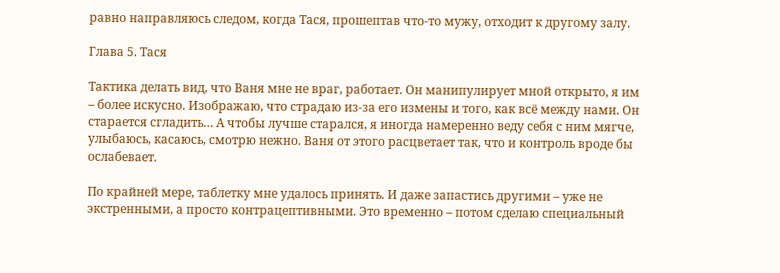равно направляюсь следом, когда Тася, прошептав что-то мужу, отходит к другому залу.

Глава 5. Тася

Тактика делать вид, что Ваня мне не враг, работает. Он манипулирует мной открыто, я им – более искусно. Изображаю, что страдаю из-за его измены и того, как всё между нами. Он старается сгладить… А чтобы лучше старался, я иногда намеренно веду себя с ним мягче, улыбаюсь, касаюсь, смотрю нежно. Ваня от этого расцветает так, что и контроль вроде бы ослабевает.

По крайней мере, таблетку мне удалось принять. И даже запастись другими – уже не экстренными, а просто контрацептивными. Это временно – потом сделаю специальный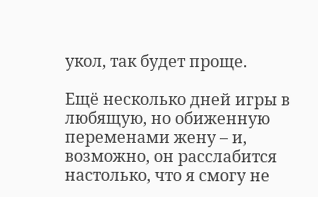укол, так будет проще.

Ещё несколько дней игры в любящую, но обиженную переменами жену – и, возможно, он расслабится настолько, что я смогу не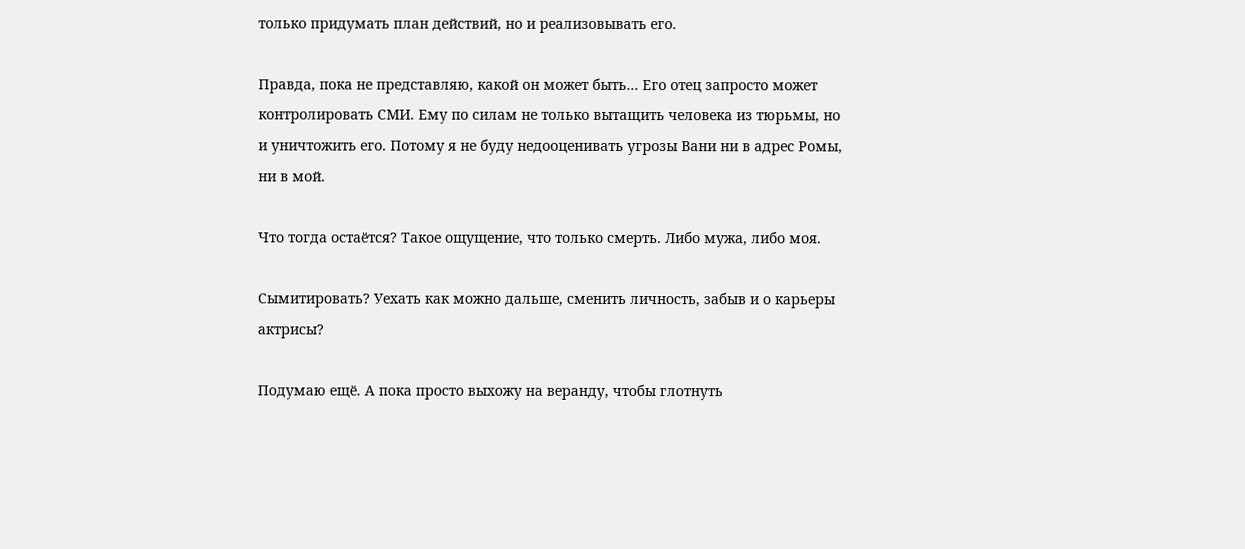только придумать план действий, но и реализовывать его.

Правда, пока не представляю, какой он может быть… Его отец запросто может контролировать СМИ. Ему по силам не только вытащить человека из тюрьмы, но и уничтожить его. Потому я не буду недооценивать угрозы Вани ни в адрес Ромы, ни в мой.

Что тогда остаётся? Такое ощущение, что только смерть. Либо мужа, либо моя.

Сымитировать? Уехать как можно дальше, сменить личность, забыв и о карьеры актрисы?

Подумаю ещё. А пока просто выхожу на веранду, чтобы глотнуть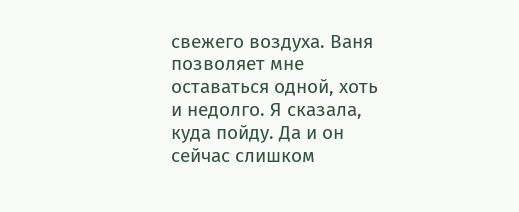свежего воздуха. Ваня позволяет мне оставаться одной, хоть и недолго. Я сказала, куда пойду. Да и он сейчас слишком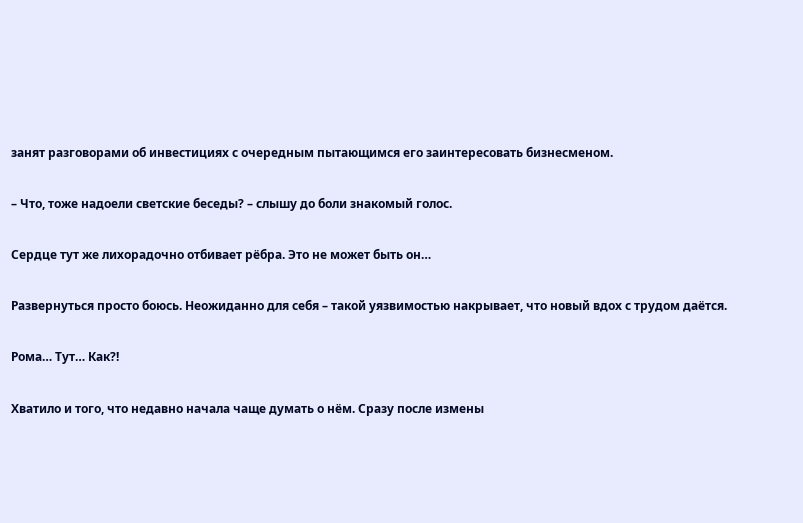занят разговорами об инвестициях с очередным пытающимся его заинтересовать бизнесменом.

– Что, тоже надоели светские беседы? – слышу до боли знакомый голос.

Сердце тут же лихорадочно отбивает рёбра. Это не может быть он…

Развернуться просто боюсь. Неожиданно для себя – такой уязвимостью накрывает, что новый вдох с трудом даётся.

Рома… Тут… Как?!

Хватило и того, что недавно начала чаще думать о нём. Сразу после измены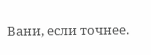Вани, если точнее.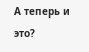А теперь и это?